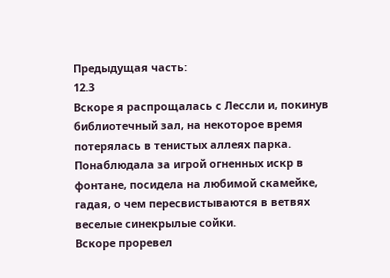Предыдущая часть:
12.3
Вскоре я распрощалась с Лессли и, покинув библиотечный зал, на некоторое время потерялась в тенистых аллеях парка. Понаблюдала за игрой огненных искр в фонтане, посидела на любимой скамейке, гадая, о чем пересвистываются в ветвях веселые синекрылые сойки.
Вскоре проревел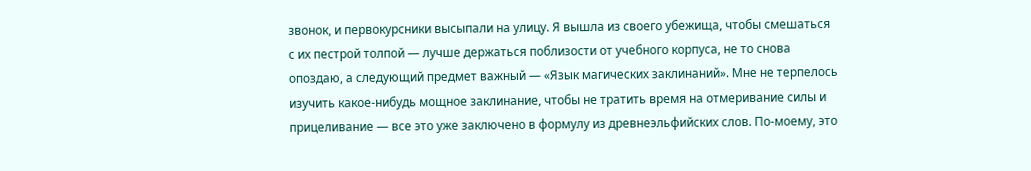звонок, и первокурсники высыпали на улицу. Я вышла из своего убежища, чтобы смешаться с их пестрой толпой — лучше держаться поблизости от учебного корпуса, не то снова опоздаю, а следующий предмет важный — «Язык магических заклинаний». Мне не терпелось изучить какое-нибудь мощное заклинание, чтобы не тратить время на отмеривание силы и прицеливание — все это уже заключено в формулу из древнеэльфийских слов. По-моему, это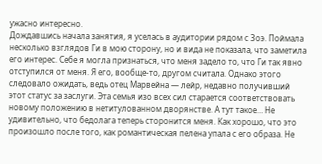ужасно интересно.
Дождавшись начала занятия, я уселась в аудитории рядом с Зоэ. Поймала несколько взглядов Ги в мою сторону, но и вида не показала, что заметила его интерес. Себе я могла признаться, что меня задело то, что Ги так явно отступился от меня. Я его, вообще-то, другом считала. Однако этого следовало ожидать, ведь отец Марвейна — лейр, недавно получивший этот статус за заслуги. Эта семья изо всех сил старается соответствовать новому положению в нетитулованном дворянстве. А тут такое… Не удивительно, что бедолага теперь сторонится меня. Как хорошо, что это произошло после того, как романтическая пелена упала с его образа. Не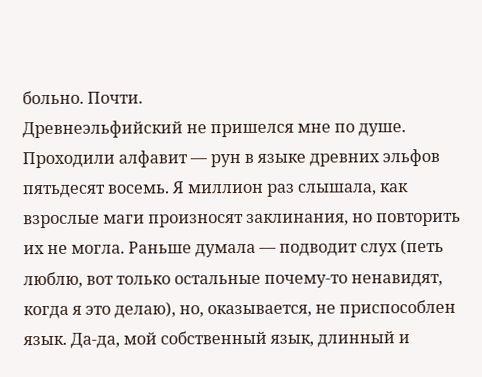больно. Почти.
Древнеэльфийский не пришелся мне по душе. Проходили алфавит — рун в языке древних эльфов пятьдесят восемь. Я миллион раз слышала, как взрослые маги произносят заклинания, но повторить их не могла. Раньше думала — подводит слух (петь люблю, вот только остальные почему-то ненавидят, когда я это делаю), но, оказывается, не приспособлен язык. Да-да, мой собственный язык, длинный и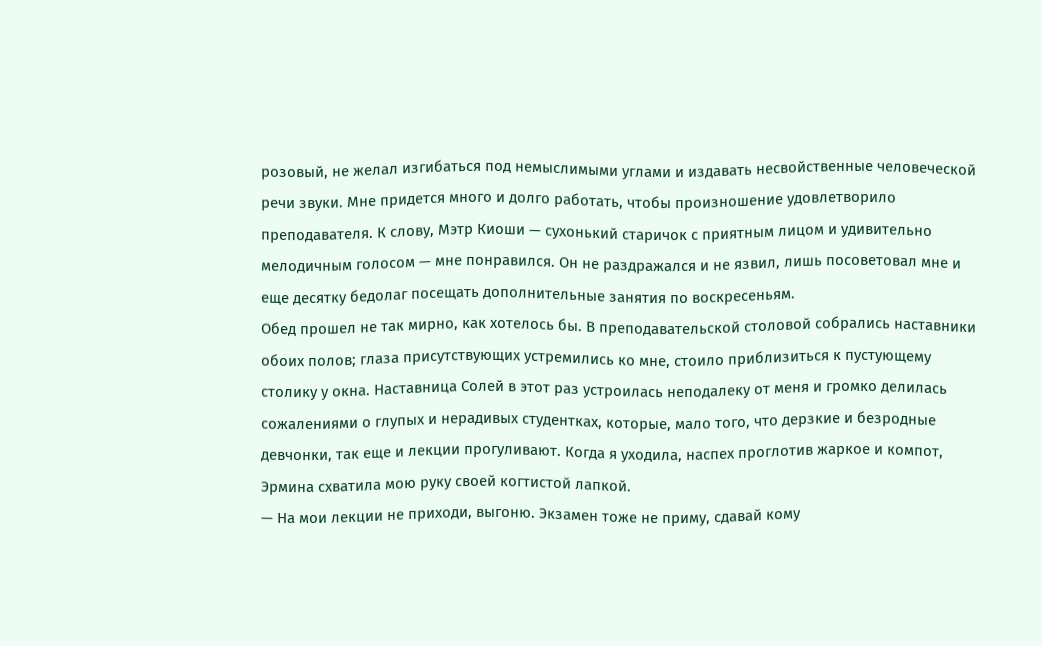розовый, не желал изгибаться под немыслимыми углами и издавать несвойственные человеческой речи звуки. Мне придется много и долго работать, чтобы произношение удовлетворило преподавателя. К слову, Мэтр Киоши — сухонький старичок с приятным лицом и удивительно мелодичным голосом — мне понравился. Он не раздражался и не язвил, лишь посоветовал мне и еще десятку бедолаг посещать дополнительные занятия по воскресеньям.
Обед прошел не так мирно, как хотелось бы. В преподавательской столовой собрались наставники обоих полов; глаза присутствующих устремились ко мне, стоило приблизиться к пустующему столику у окна. Наставница Солей в этот раз устроилась неподалеку от меня и громко делилась сожалениями о глупых и нерадивых студентках, которые, мало того, что дерзкие и безродные девчонки, так еще и лекции прогуливают. Когда я уходила, наспех проглотив жаркое и компот, Эрмина схватила мою руку своей когтистой лапкой.
— На мои лекции не приходи, выгоню. Экзамен тоже не приму, сдавай кому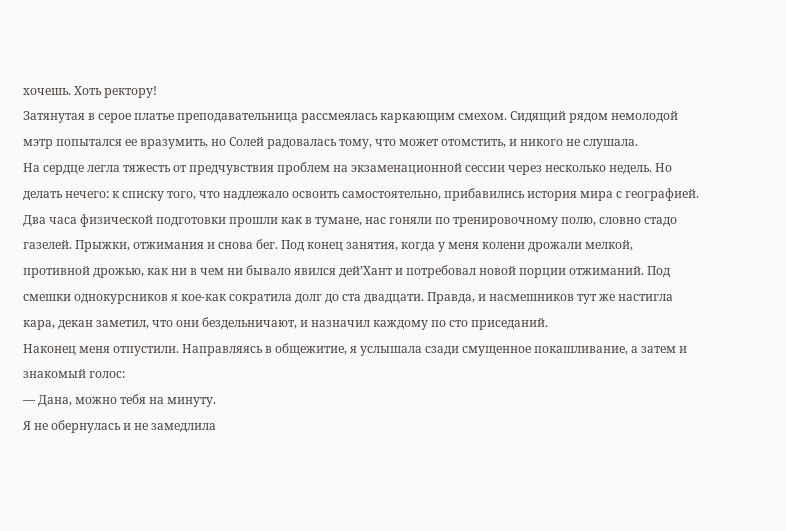хочешь. Хоть ректору!
Затянутая в серое платье преподавательница рассмеялась каркающим смехом. Сидящий рядом немолодой мэтр попытался ее вразумить, но Солей радовалась тому, что может отомстить, и никого не слушала.
На сердце легла тяжесть от предчувствия проблем на экзаменационной сессии через несколько недель. Но делать нечего: к списку того, что надлежало освоить самостоятельно, прибавились история мира с географией.
Два часа физической подготовки прошли как в тумане, нас гоняли по тренировочному полю, словно стадо газелей. Прыжки, отжимания и снова бег. Под конец занятия, когда у меня колени дрожали мелкой, противной дрожью, как ни в чем ни бывало явился дей’Хант и потребовал новой порции отжиманий. Под смешки однокурсников я кое-как сократила долг до ста двадцати. Правда, и насмешников тут же настигла кара, декан заметил, что они бездельничают, и назначил каждому по сто приседаний.
Наконец меня отпустили. Направляясь в общежитие, я услышала сзади смущенное покашливание, а затем и знакомый голос:
— Дана, можно тебя на минуту.
Я не обернулась и не замедлила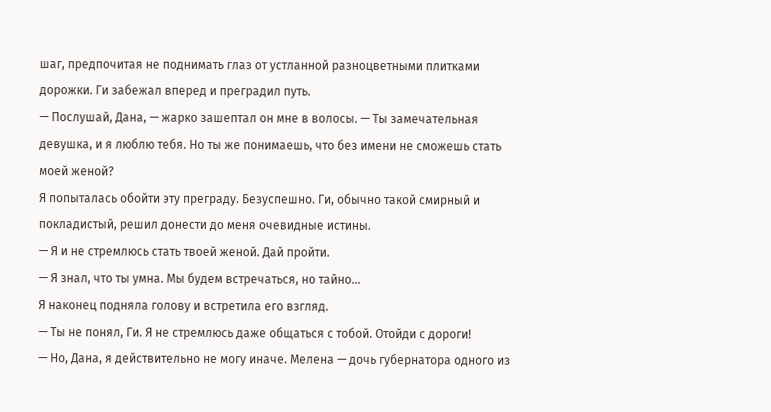шаг, предпочитая не поднимать глаз от устланной разноцветными плитками дорожки. Ги забежал вперед и преградил путь.
— Послушай, Дана, — жарко зашептал он мне в волосы. — Ты замечательная девушка, и я люблю тебя. Но ты же понимаешь, что без имени не сможешь стать моей женой?
Я попыталась обойти эту преграду. Безуспешно. Ги, обычно такой смирный и покладистый, решил донести до меня очевидные истины.
— Я и не стремлюсь стать твоей женой. Дай пройти.
— Я знал, что ты умна. Мы будем встречаться, но тайно…
Я наконец подняла голову и встретила его взгляд.
— Ты не понял, Ги. Я не стремлюсь даже общаться с тобой. Отойди с дороги!
— Но, Дана, я действительно не могу иначе. Мелена — дочь губернатора одного из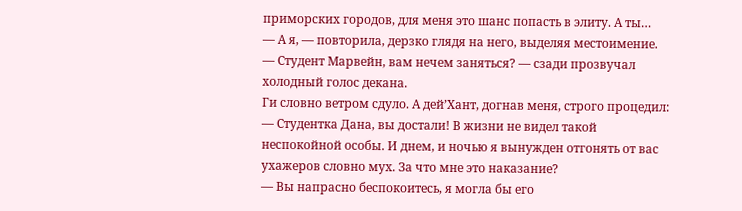приморских городов, для меня это шанс попасть в элиту. А ты…
— А я, — повторила, дерзко глядя на него, выделяя местоимение.
— Студент Марвейн, вам нечем заняться? — сзади прозвучал холодный голос декана.
Ги словно ветром сдуло. А дей’Хант, догнав меня, строго процедил:
— Студентка Дана, вы достали! В жизни не видел такой неспокойной особы. И днем, и ночью я вынужден отгонять от вас ухажеров словно мух. За что мне это наказание?
— Вы напрасно беспокоитесь, я могла бы его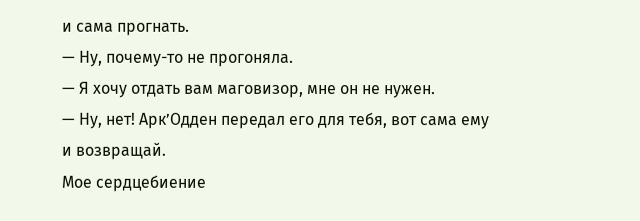и сама прогнать.
— Ну, почему-то не прогоняла.
— Я хочу отдать вам маговизор, мне он не нужен.
— Ну, нет! Арк’Одден передал его для тебя, вот сама ему и возвращай.
Мое сердцебиение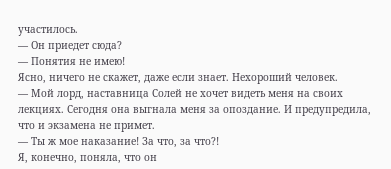участилось.
— Он приедет сюда?
— Понятия не имею!
Ясно, ничего не скажет, даже если знает. Нехороший человек.
— Мой лорд, наставница Солей не хочет видеть меня на своих лекциях. Сегодня она выгнала меня за опоздание. И предупредила, что и экзамена не примет.
— Ты ж мое наказание! За что, за что?!
Я, конечно, поняла, что он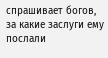спрашивает богов, за какие заслуги ему послали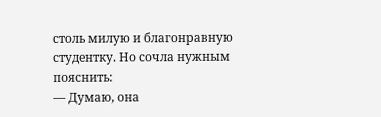столь милую и благонравную студентку. Но сочла нужным пояснить:
— Думаю, она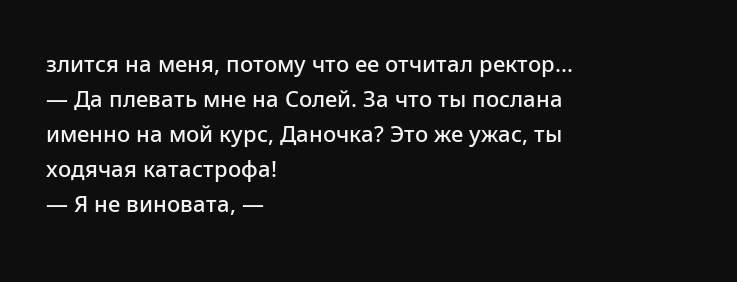злится на меня, потому что ее отчитал ректор...
— Да плевать мне на Солей. За что ты послана именно на мой курс, Даночка? Это же ужас, ты ходячая катастрофа!
— Я не виновата, —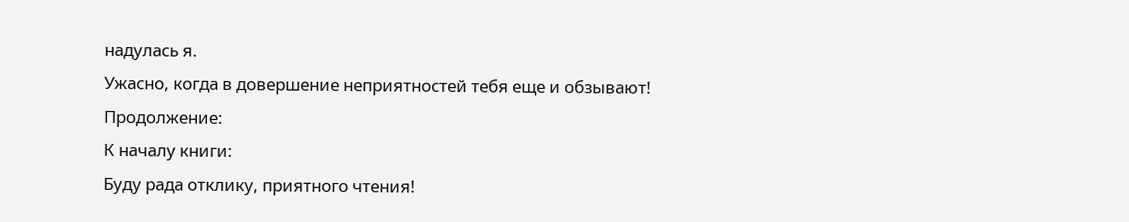надулась я.
Ужасно, когда в довершение неприятностей тебя еще и обзывают!
Продолжение:
К началу книги:
Буду рада отклику, приятного чтения!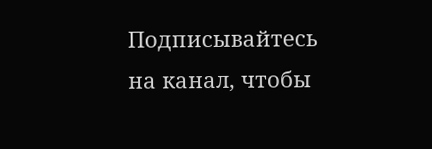Подписывайтесь на канал, чтобы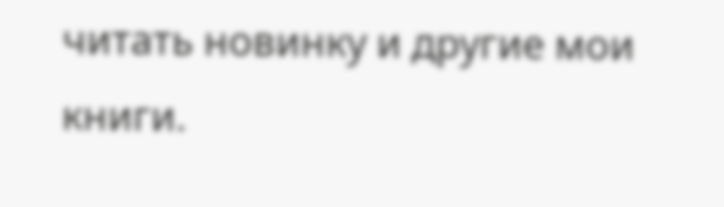читать новинку и другие мои книги.